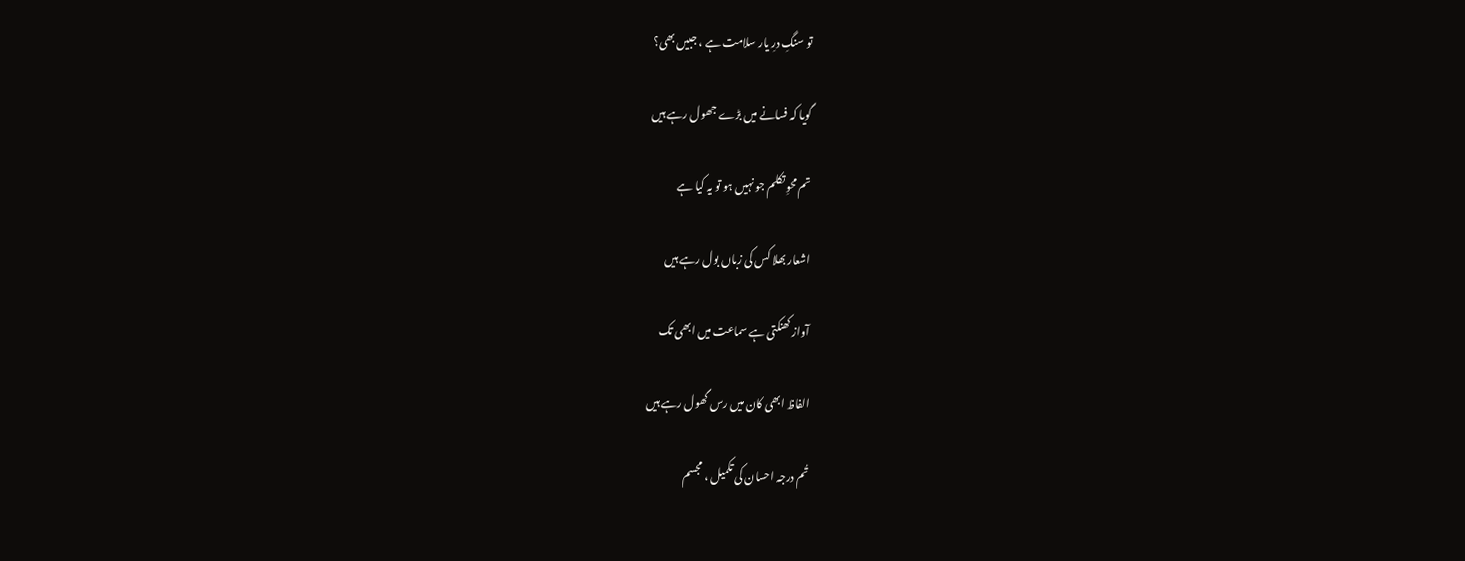تو سنگِ درِ یار سلامت ہے ، جبیں بھی؟

گویا کہ فسانے میں بڑے جھول رہے ہیں

تم محوِ تکلم جو نہیں ہو تو یہ کیا ہے

اشعار بھلا کس کی زباں بول رہے ہیں

آواز کھنکتی ہے سماعت میں ابھی تک

الفاظ ابھی کان میں رس گھول رہے ہیں

تُم درجہ احسان کی تکمیل ، مجسم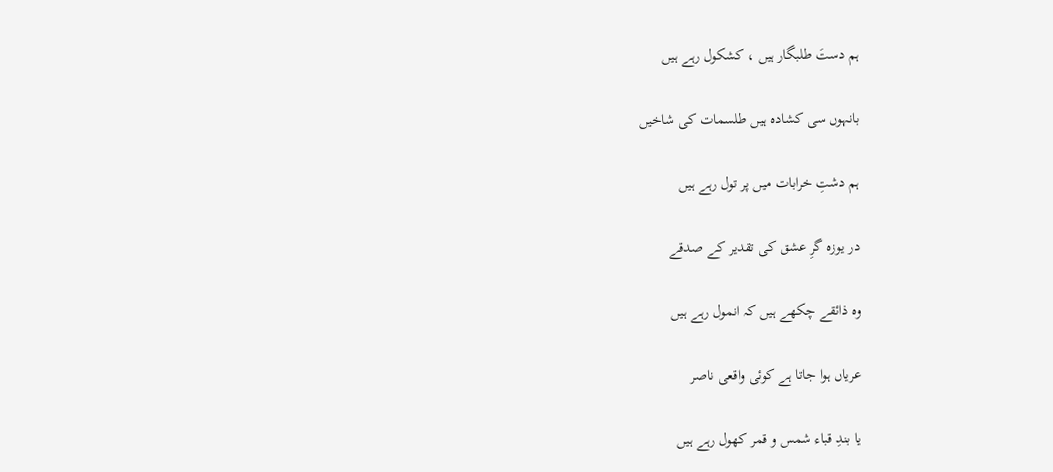ہم دستَ طلبگار ہیں ، کشکول رہے ہیں

بانہوں سی کشادہ ہیں طلسمات کی شاخیں

ہم دشتِ خرابات میں پر تول رہے ہیں

در یوزہ گرِ عشق کی تقدیر کے صدقے

وہ ذائقے چکھے ہیں کہ انمول رہے ہیں

عریاں ہوا جاتا ہے کوئی واقعی ناصر

یا بندِ قباء شمس و قمر کھول رہے ہیں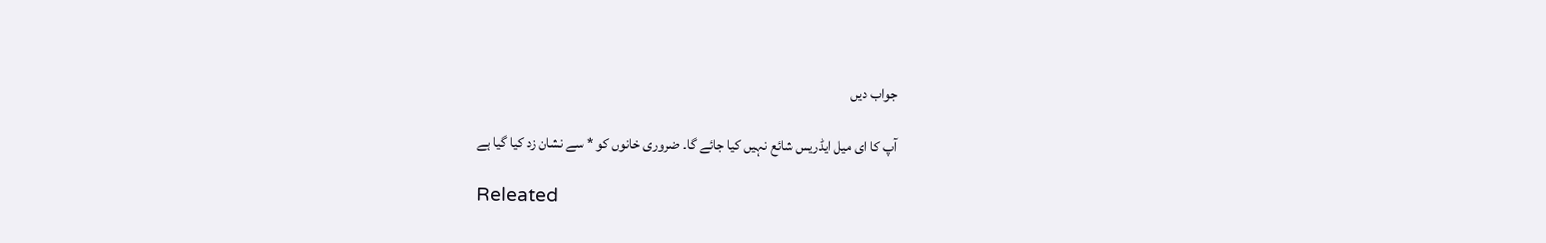جواب دیں

آپ کا ای میل ایڈریس شائع نہیں کیا جائے گا۔ ضروری خانوں کو * سے نشان زد کیا گیا ہے

Releated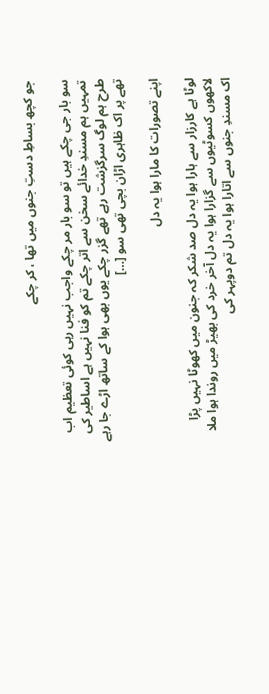جو کچھ بساطِ دستِ جنوں میں تھا ، کر چکے

سو بار جی چکے ہیں تو سو بار مر چکے واجب نہیں رہی کوئی تعظیم اب تمہیں ہم مسندِ خدائے سخن سے اتر چکے تم کو فنا نہیں ہے اساطیر کی طرح ہم لوگ سرگزشت رہے تھے گزر چکے یوں بھی ہوا کے ساتھ اڑے جا رہے تھے پر اک ظاہری اڑان بچی تھی سو […]

اپنے تصورات کا مارا ہوا یہ دل

لوٹا ہے کارزار سے ہارا ہوا یہ دل صد شکر کہ جنون میں کھوٹا نہیں پڑا لاکھوں کسوٹیوں سے گزارا ہوا یہ دل آخر خرد کی بھیڑ میں روندا ہوا ملا اک مسندِ جنوں سے اتارا ہوا یہ دل تم دوپہر کی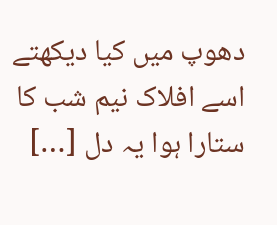دھوپ میں کیا دیکھتے اسے افلاک نیم شب کا ستارا ہوا یہ دل […]